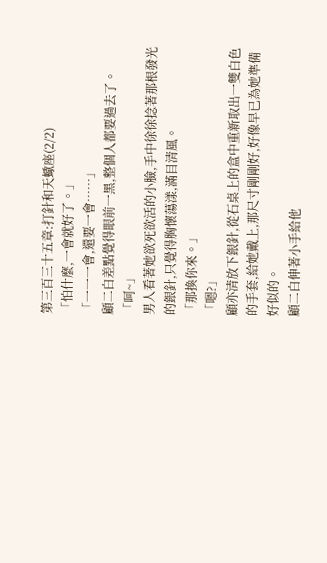第三百三十五章:打針和天蠍座(2/2)
「怕什麼,一會就好了。」
「一一一會,還要一會……」
顧二白差點覺得眼前一黑,整個人都要過去了。
「呵~」
男人看著她欲死欲活的小臉,手中徐徐捻著那根發光的銀針,只覺得胸懷蕩漾,滿目清風。
「那換你來。」
「嗯?」
顧亦清放下銀針,從石桌上的盒中重新取出一雙白色的手套,給她戴上,那尺寸剛剛好,好像早已為她準備好似的。
顧二白伸著小手給他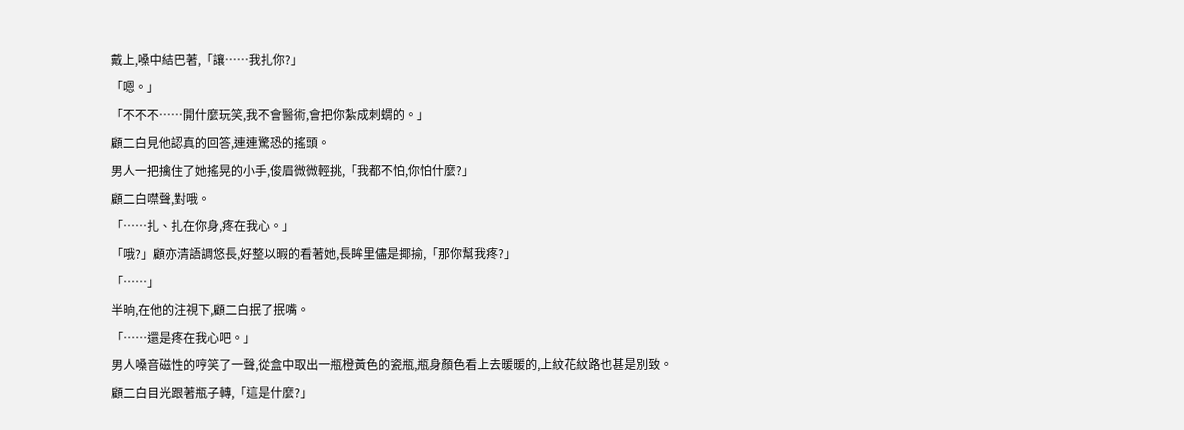戴上,嗓中結巴著,「讓……我扎你?」
「嗯。」
「不不不……開什麼玩笑,我不會醫術,會把你紮成刺蝟的。」
顧二白見他認真的回答,連連驚恐的搖頭。
男人一把擒住了她搖晃的小手,俊眉微微輕挑,「我都不怕,你怕什麼?」
顧二白噤聲,對哦。
「……扎、扎在你身,疼在我心。」
「哦?」顧亦清語調悠長,好整以暇的看著她,長眸里儘是揶揄,「那你幫我疼?」
「……」
半晌,在他的注視下,顧二白抿了抿嘴。
「……還是疼在我心吧。」
男人嗓音磁性的哼笑了一聲,從盒中取出一瓶橙黃色的瓷瓶,瓶身顏色看上去暖暖的,上紋花紋路也甚是別致。
顧二白目光跟著瓶子轉,「這是什麼?」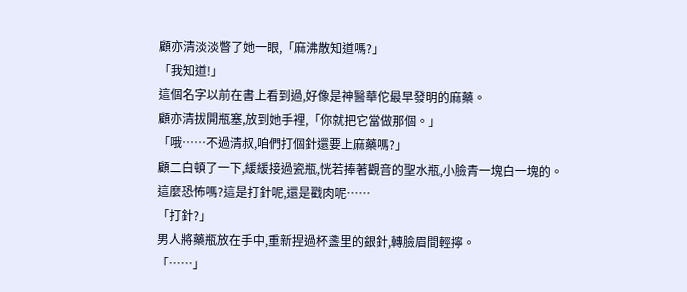顧亦清淡淡瞥了她一眼,「麻沸散知道嗎?」
「我知道!」
這個名字以前在書上看到過,好像是神醫華佗最早發明的麻藥。
顧亦清拔開瓶塞,放到她手裡,「你就把它當做那個。」
「哦……不過清叔,咱們打個針還要上麻藥嗎?」
顧二白頓了一下,緩緩接過瓷瓶,恍若捧著觀音的聖水瓶,小臉青一塊白一塊的。
這麼恐怖嗎?這是打針呢,還是戳肉呢……
「打針?」
男人將藥瓶放在手中,重新捏過杯盞里的銀針,轉臉眉間輕擰。
「……」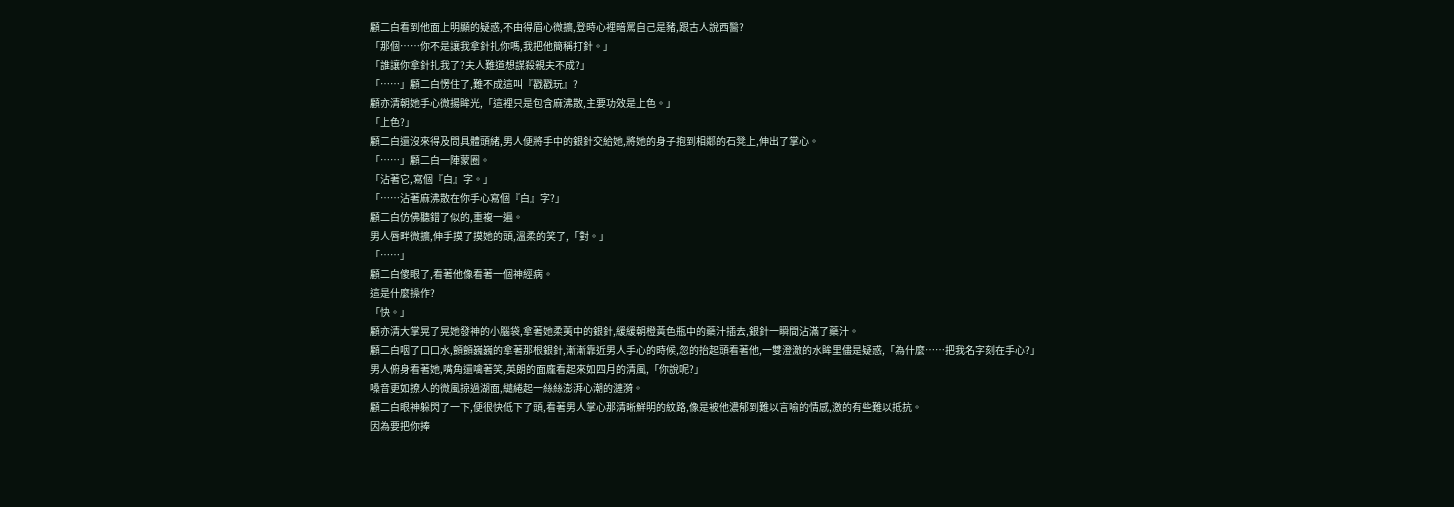顧二白看到他面上明顯的疑惑,不由得眉心微擴,登時心裡暗罵自己是豬,跟古人說西醫?
「那個……你不是讓我拿針扎你嗎,我把他簡稱打針。」
「誰讓你拿針扎我了?夫人難道想謀殺親夫不成?」
「……」顧二白愣住了,難不成這叫『戳戳玩』?
顧亦清朝她手心微揚眸光,「這裡只是包含麻沸散,主要功效是上色。」
「上色?」
顧二白還沒來得及問具體頭緒,男人便將手中的銀針交給她,將她的身子抱到相鄰的石凳上,伸出了掌心。
「……」顧二白一陣蒙圈。
「沾著它,寫個『白』字。」
「……沾著麻沸散在你手心寫個『白』字?」
顧二白仿佛聽錯了似的,重複一遍。
男人唇畔微擴,伸手摸了摸她的頭,溫柔的笑了,「對。」
「……」
顧二白傻眼了,看著他像看著一個神經病。
這是什麼操作?
「快。」
顧亦清大掌晃了晃她發神的小腦袋,拿著她柔荑中的銀針,緩緩朝橙黃色瓶中的藥汁插去,銀針一瞬間沾滿了藥汁。
顧二白咽了口口水,顫顫巍巍的拿著那根銀針,漸漸靠近男人手心的時候,忽的抬起頭看著他,一雙澄澈的水眸里儘是疑惑,「為什麼……把我名字刻在手心?」
男人俯身看著她,嘴角還噙著笑,英朗的面龐看起來如四月的清風,「你說呢?」
嗓音更如撩人的微風掠過湖面,繾綣起一絲絲澎湃心潮的漣漪。
顧二白眼神躲閃了一下,便很快低下了頭,看著男人掌心那清晰鮮明的紋路,像是被他濃郁到難以言喻的情感,激的有些難以抵抗。
因為要把你捧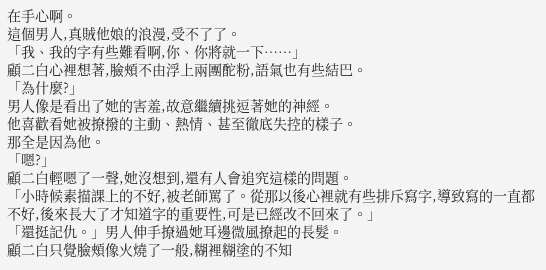在手心啊。
這個男人,真賊他娘的浪漫,受不了了。
「我、我的字有些難看啊,你、你將就一下……」
顧二白心裡想著,臉頰不由浮上兩團酡粉,語氣也有些結巴。
「為什麼?」
男人像是看出了她的害羞,故意繼續挑逗著她的神經。
他喜歡看她被撩撥的主動、熱情、甚至徹底失控的樣子。
那全是因為他。
「嗯?」
顧二白輕嗯了一聲,她沒想到,還有人會追究這樣的問題。
「小時候素描課上的不好,被老師罵了。從那以後心裡就有些排斥寫字,導致寫的一直都不好,後來長大了才知道字的重要性,可是已經改不回來了。」
「還挺記仇。」男人伸手撩過她耳邊微風撩起的長髮。
顧二白只覺臉頰像火燒了一般,糊裡糊塗的不知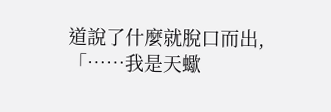道說了什麼就脫口而出,「……我是天蠍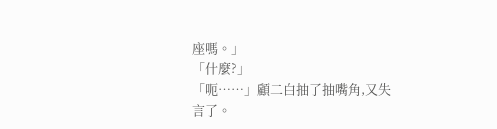座嗎。」
「什麼?」
「呃……」顧二白抽了抽嘴角,又失言了。